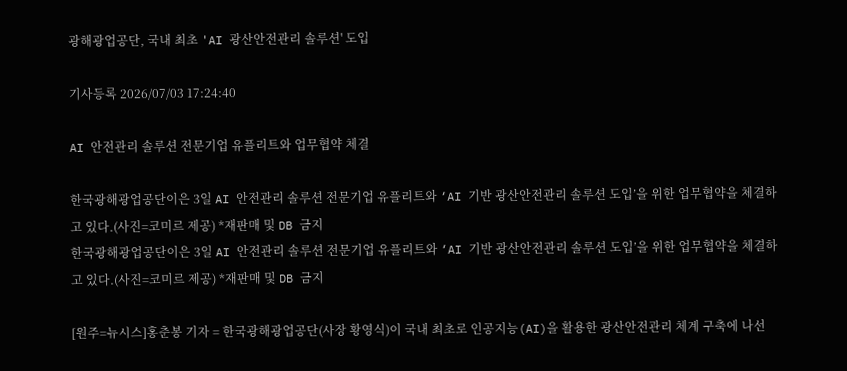광해광업공단, 국내 최초 'AI 광산안전관리 솔루션' 도입

기사등록 2026/07/03 17:24:40

AI 안전관리 솔루션 전문기업 유플리트와 업무협약 체결

한국광해광업공단이은 3일 AI 안전관리 솔루션 전문기업 유플리트와 ‘AI 기반 광산안전관리 솔루션 도입’을 위한 업무협약을 체결하고 있다.(사진=코미르 제공) *재판매 및 DB 금지
한국광해광업공단이은 3일 AI 안전관리 솔루션 전문기업 유플리트와 ‘AI 기반 광산안전관리 솔루션 도입’을 위한 업무협약을 체결하고 있다.(사진=코미르 제공) *재판매 및 DB 금지

[원주=뉴시스]홍춘봉 기자 = 한국광해광업공단(사장 황영식)이 국내 최초로 인공지능(AI)을 활용한 광산안전관리 체계 구축에 나선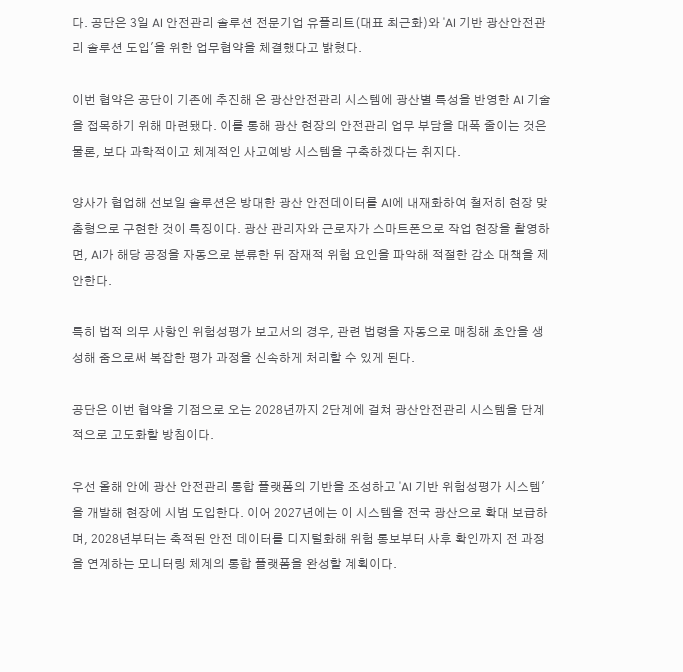다. 공단은 3일 AI 안전관리 솔루션 전문기업 유플리트(대표 최근화)와 'AI 기반 광산안전관리 솔루션 도입'을 위한 업무협약을 체결했다고 밝혔다.

이번 협약은 공단이 기존에 추진해 온 광산안전관리 시스템에 광산별 특성을 반영한 AI 기술을 접목하기 위해 마련됐다. 이를 통해 광산 현장의 안전관리 업무 부담을 대폭 줄이는 것은 물론, 보다 과학적이고 체계적인 사고예방 시스템을 구축하겠다는 취지다.

양사가 협업해 선보일 솔루션은 방대한 광산 안전데이터를 AI에 내재화하여 철저히 현장 맞춤형으로 구현한 것이 특징이다. 광산 관리자와 근로자가 스마트폰으로 작업 현장을 촬영하면, AI가 해당 공정을 자동으로 분류한 뒤 잠재적 위험 요인을 파악해 적절한 감소 대책을 제안한다.

특히 법적 의무 사항인 위험성평가 보고서의 경우, 관련 법령을 자동으로 매칭해 초안을 생성해 줌으로써 복잡한 평가 과정을 신속하게 처리할 수 있게 된다.

공단은 이번 협약을 기점으로 오는 2028년까지 2단계에 걸쳐 광산안전관리 시스템을 단계적으로 고도화할 방침이다.

우선 올해 안에 광산 안전관리 통합 플랫폼의 기반을 조성하고 'AI 기반 위험성평가 시스템'을 개발해 현장에 시범 도입한다. 이어 2027년에는 이 시스템을 전국 광산으로 확대 보급하며, 2028년부터는 축적된 안전 데이터를 디지털화해 위험 통보부터 사후 확인까지 전 과정을 연계하는 모니터링 체계의 통합 플랫폼을 완성할 계획이다.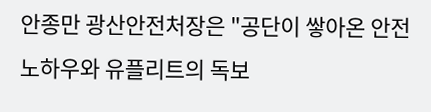안종만 광산안전처장은 "공단이 쌓아온 안전 노하우와 유플리트의 독보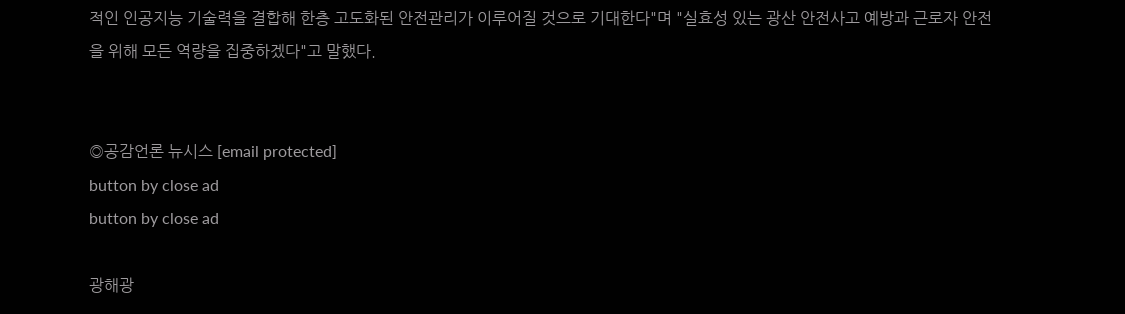적인 인공지능 기술력을 결합해 한층 고도화된 안전관리가 이루어질 것으로 기대한다"며 "실효성 있는 광산 안전사고 예방과 근로자 안전을 위해 모든 역량을 집중하겠다"고 말했다.


◎공감언론 뉴시스 [email protected]
button by close ad
button by close ad

광해광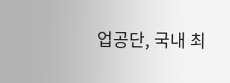업공단, 국내 최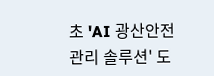초 'AI 광산안전관리 솔루션' 도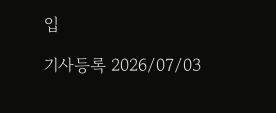입

기사등록 2026/07/03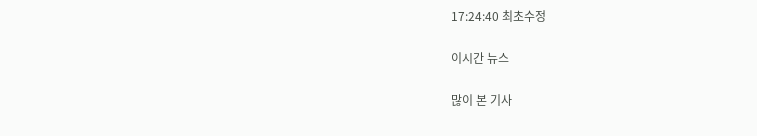17:24:40 최초수정

이시간 뉴스

많이 본 기사